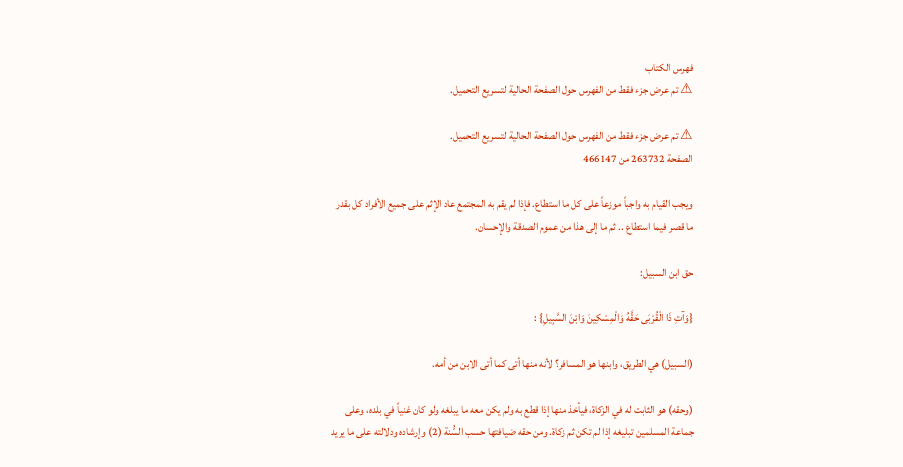فهرس الكتاب
⚠ تم عرض جزء فقط من الفهرس حول الصفحة الحالية لتسريع التحميل.

⚠ تم عرض جزء فقط من الفهرس حول الصفحة الحالية لتسريع التحميل.
الصفحة 263732 من 466147

ويجب القيام به واجباً موزعاً على كل ما استطاع. فإذا لم يقم به المجتمع عاد الإثم على جميع الأفراد كل بقدر ما قصر فيما استطاع .. ثم ما إلى هذا من عموم الصدقة والإحسان.

حق ابن السبيل:

{وَآتِ ذَا الْقُرْبَى حَقَّهُ وَالْمِسْكِينَ وَابْنَ السَّبِيلِ} :

(السبيل) هي الطريق، وابنها هو المسافر؟ لأنه منها أتى كما أتى الابن من أمه.

(وحقه) هو الثابت له في الزكاة، فيأخذ منها إذا قطع به ولم يكن معه ما يبلغه ولو كان غنياً في بلده، وعلى جماعة المسلمين تبليغه إذا لم تكن ثم زكاة. ومن حقه ضيافتها حسب السُّنة (2) وإرشاده ودلالته على ما يريد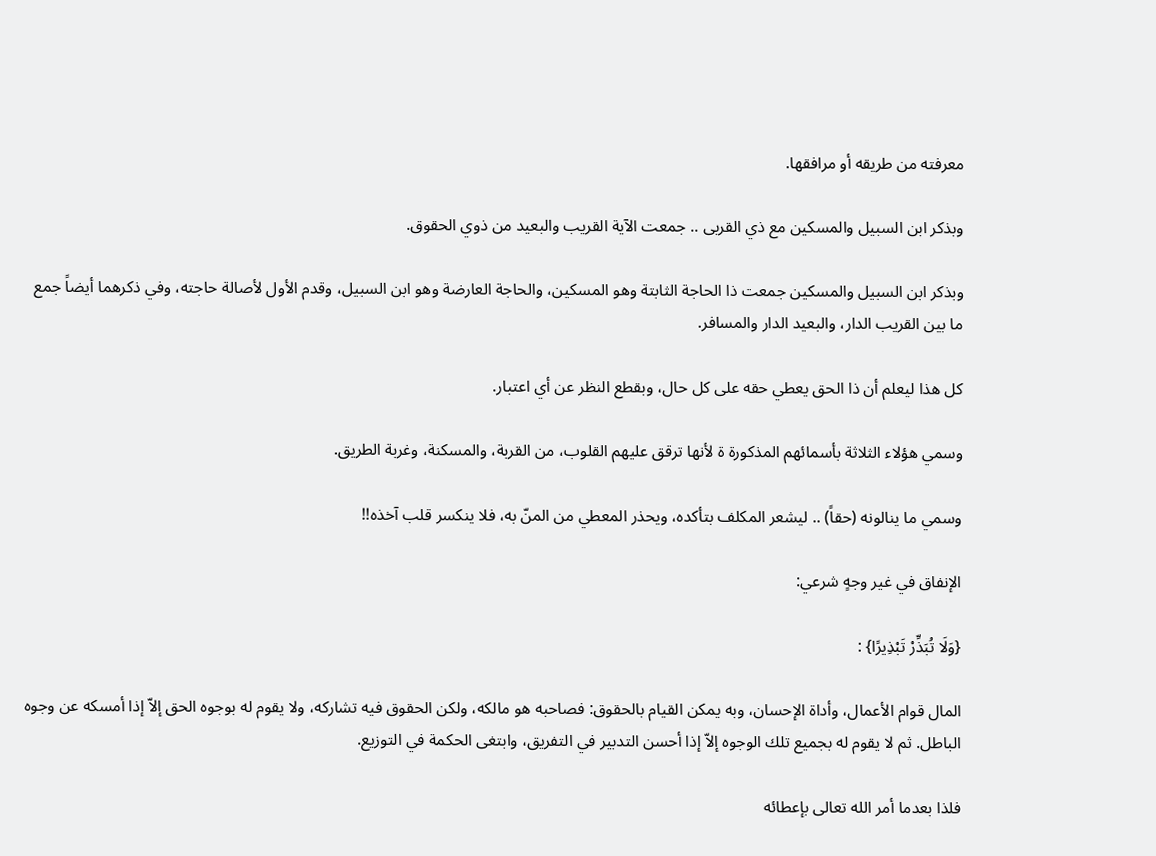معرفته من طريقه أو مرافقها.

وبذكر ابن السبيل والمسكين مع ذي القربى .. جمعت الآية القريب والبعيد من ذوي الحقوق.

وبذكر ابن السبيل والمسكين جمعت ذا الحاجة الثابتة وهو المسكين، والحاجة العارضة وهو ابن السبيل، وقدم الأول لأصالة حاجته، وفي ذكرهما أيضاً جمع ما بين القريب الدار، والبعيد الدار والمسافر.

كل هذا ليعلم أن ذا الحق يعطي حقه على كل حال، وبقطع النظر عن أي اعتبار.

وسمي هؤلاء الثلاثة بأسمائهم المذكورة ة لأنها ترقق عليهم القلوب، من القربة، والمسكنة، وغربة الطريق.

وسمي ما ينالونه (حقاً) .. ليشعر المكلف بتأكده، ويحذر المعطي من المنّ به، فلا ينكسر قلب آخذه!!

الإنفاق في غير وجهٍ شرعي:

{وَلَا تُبَذِّرْ تَبْذِيرًا} :

المال قوام الأعمال، وأداة الإحسان، وبه يمكن القيام بالحقوق: فصاحبه هو مالكه، ولكن الحقوق فيه تشاركه، ولا يقوم له بوجوه الحق إلاّ إذا أمسكه عن وجوه الباطل. ثم لا يقوم له بجميع تلك الوجوه إلاّ إذا أحسن التدبير في التفريق، وابتغى الحكمة في التوزيع.

فلذا بعدما أمر الله تعالى بإعطائه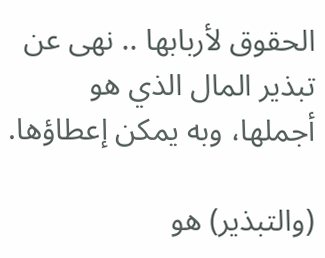الحقوق لأربابها .. نهى عن تبذير المال الذي هو أجملها، وبه يمكن إعطاؤها.

(والتبذير) هو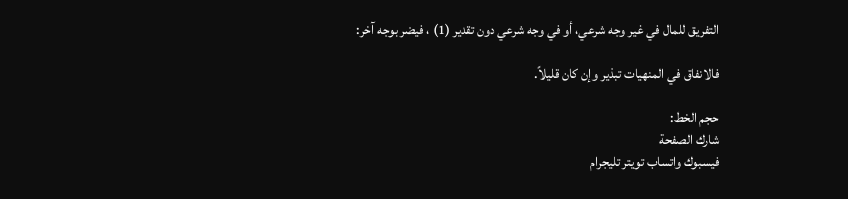التفريق للمال في غير وجه شرعي، أو في وجه شرعي دون تقدير (1) ، فيضر بوجه آخر:

فالانفاق في المنهيات تبذير وإن كان قليلاً.

حجم الخط:
شارك الصفحة
فيسبوك واتساب تويتر تليجرام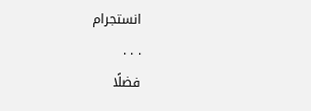انستجرام
. . .
فضلًا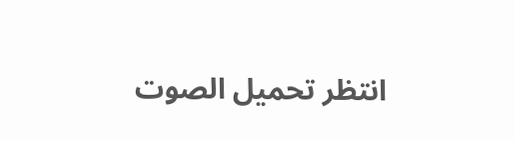انتظر تحميل الصوت